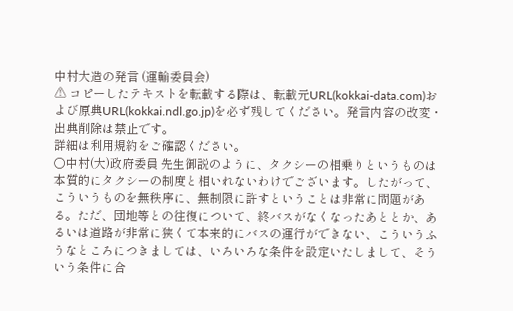中村大造の発言 (運輸委員会)
⚠ コピーしたテキストを転載する際は、転載元URL(kokkai-data.com)および原典URL(kokkai.ndl.go.jp)を必ず残してください。発言内容の改変・出典削除は禁止です。
詳細は利用規約をご確認ください。
○中村(大)政府委員 先生御説のように、タクシーの相乗りというものは本質的にタクシーの制度と相いれないわけでございます。したがって、こういうものを無秩序に、無制限に許すということは非常に問題がある。ただ、団地等との往復について、終バスがなくなったあととか、あるいは道路が非常に狭くて本来的にバスの運行ができない、こういうふうなところにつきましては、いろいろな条件を設定いたしまして、そういう条件に合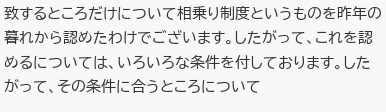致するところだけについて相乗り制度というものを昨年の暮れから認めたわけでございます。したがって、これを認めるについては、いろいろな条件を付しております。したがって、その条件に合うところについて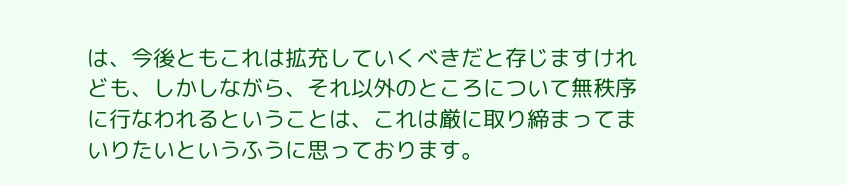は、今後ともこれは拡充していくべきだと存じますけれども、しかしながら、それ以外のところについて無秩序に行なわれるということは、これは厳に取り締まってまいりたいというふうに思っております。